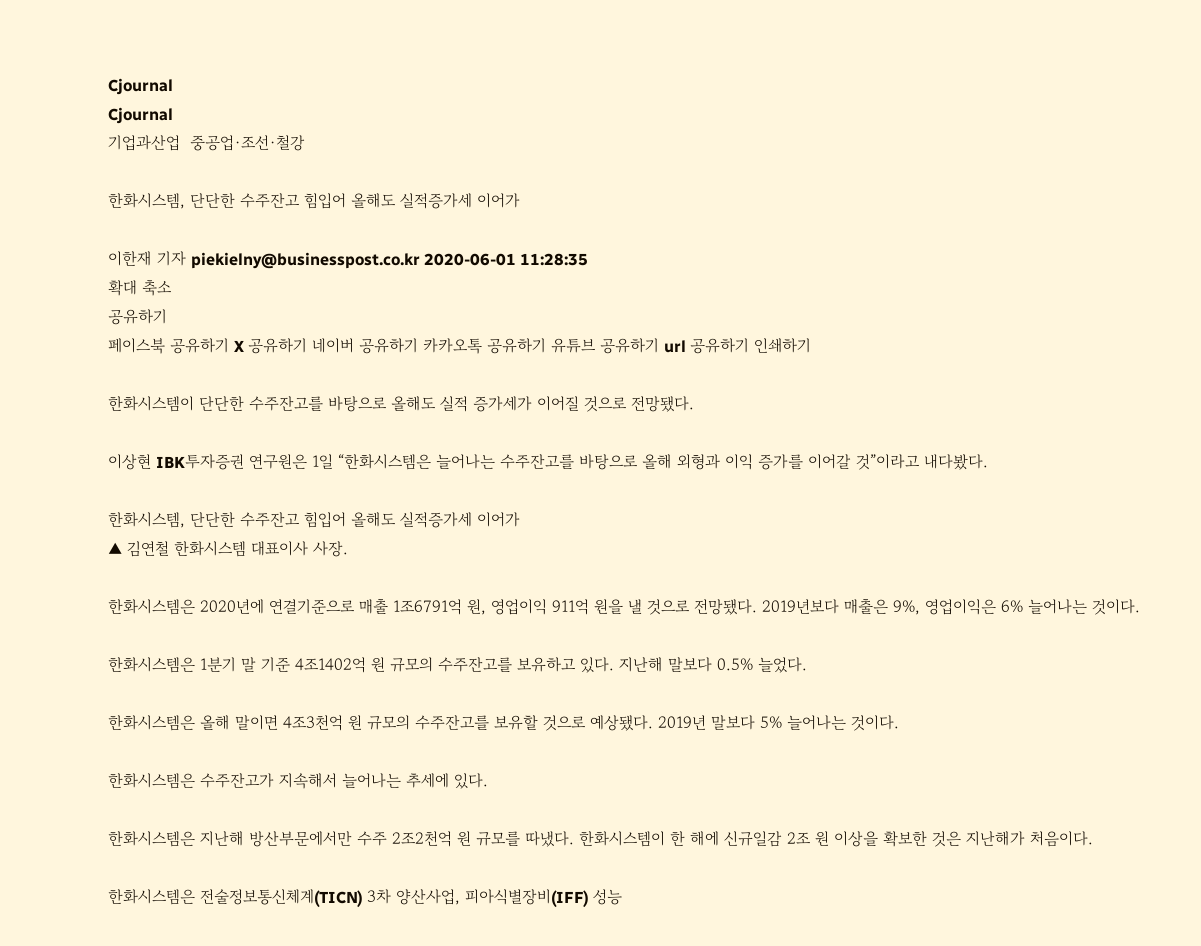Cjournal
Cjournal
기업과산업  중공업·조선·철강

한화시스템, 단단한 수주잔고 힘입어 올해도 실적증가세 이어가

이한재 기자 piekielny@businesspost.co.kr 2020-06-01 11:28:35
확대 축소
공유하기
페이스북 공유하기 X 공유하기 네이버 공유하기 카카오톡 공유하기 유튜브 공유하기 url 공유하기 인쇄하기

한화시스템이 단단한 수주잔고를 바탕으로 올해도 실적 증가세가 이어질 것으로 전망됐다.

이상현 IBK투자증권 연구원은 1일 “한화시스템은 늘어나는 수주잔고를 바탕으로 올해 외형과 이익 증가를 이어갈 것”이라고 내다봤다.

한화시스템, 단단한 수주잔고 힘입어 올해도 실적증가세 이어가
▲ 김연철 한화시스템 대표이사 사장.

한화시스템은 2020년에 연결기준으로 매출 1조6791억 원, 영업이익 911억 원을 낼 것으로 전망됐다. 2019년보다 매출은 9%, 영업이익은 6% 늘어나는 것이다.

한화시스템은 1분기 말 기준 4조1402억 원 규모의 수주잔고를 보유하고 있다. 지난해 말보다 0.5% 늘었다.

한화시스템은 올해 말이면 4조3천억 원 규모의 수주잔고를 보유할 것으로 예상됐다. 2019년 말보다 5% 늘어나는 것이다.

한화시스템은 수주잔고가 지속해서 늘어나는 추세에 있다.

한화시스템은 지난해 방산부문에서만 수주 2조2천억 원 규모를 따냈다. 한화시스템이 한 해에 신규일감 2조 원 이상을 확보한 것은 지난해가 처음이다.

한화시스템은 전술정보통신체계(TICN) 3차 양산사업, 피아식별장비(IFF) 성능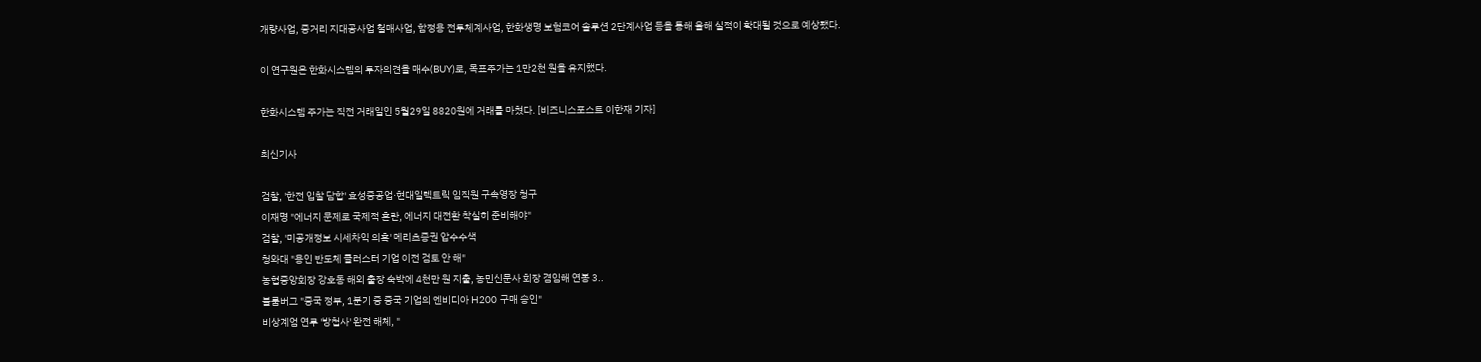개량사업, 중거리 지대공사업 철매사업, 함정용 전투체계사업, 한화생명 보험코어 솔루션 2단계사업 등을 통해 올해 실적이 확대될 것으로 예상됐다.

이 연구원은 한화시스템의 투자의견을 매수(BUY)로, 목표주가는 1만2천 원을 유지했다.

한화시스템 주가는 직전 거래일인 5월29일 8820원에 거래를 마쳤다. [비즈니스포스트 이한재 기자]

최신기사

검찰, '한전 입찰 담합' 효성중공업·현대일렉트릭 임직원 구속영장 청구
이재명 "에너지 문제로 국제적 혼란, 에너지 대전환 착실히 준비해야"
검찰, '미공개정보 시세차익 의혹' 메리츠증권 압수수색
청와대 "용인 반도체 클러스터 기업 이전 검토 안 해"
농협중앙회장 강호동 해외 출장 숙박에 4천만 원 지출, 농민신문사 회장 겸임해 연봉 3..
블룸버그 "중국 정부, 1분기 중 중국 기업의 엔비디아 H200 구매 승인"
비상계엄 연루 '방첩사' 완전 해체, "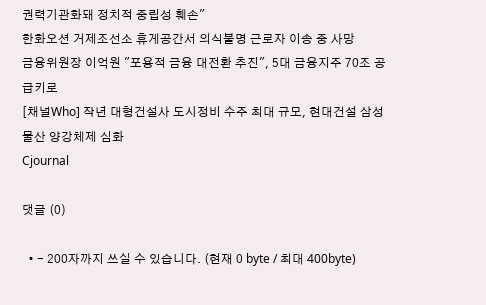권력기관화돼 정치적 중립성 훼손"
한화오션 거제조선소 휴게공간서 의식불명 근로자 이송 중 사망
금융위원장 이억원 "포용적 금융 대전환 추진", 5대 금융지주 70조 공급키로
[채널Who] 작년 대형건설사 도시정비 수주 최대 규모, 현대건설 삼성물산 양강체제 심화
Cjournal

댓글 (0)

  • - 200자까지 쓰실 수 있습니다. (현재 0 byte / 최대 400byte)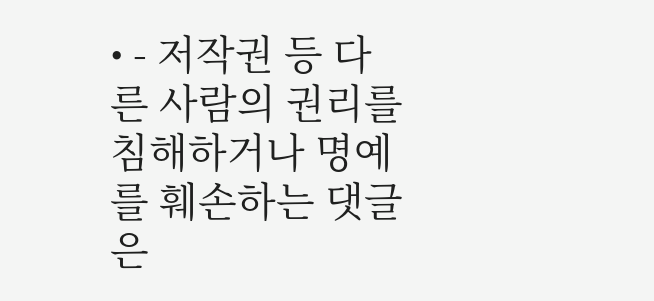• - 저작권 등 다른 사람의 권리를 침해하거나 명예를 훼손하는 댓글은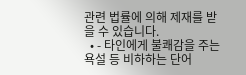관련 법률에 의해 제재를 받을 수 있습니다.
  • - 타인에게 불쾌감을 주는 욕설 등 비하하는 단어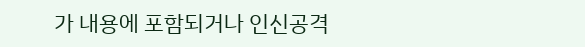가 내용에 포함되거나 인신공격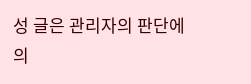성 글은 관리자의 판단에 의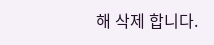해 삭제 합니다.